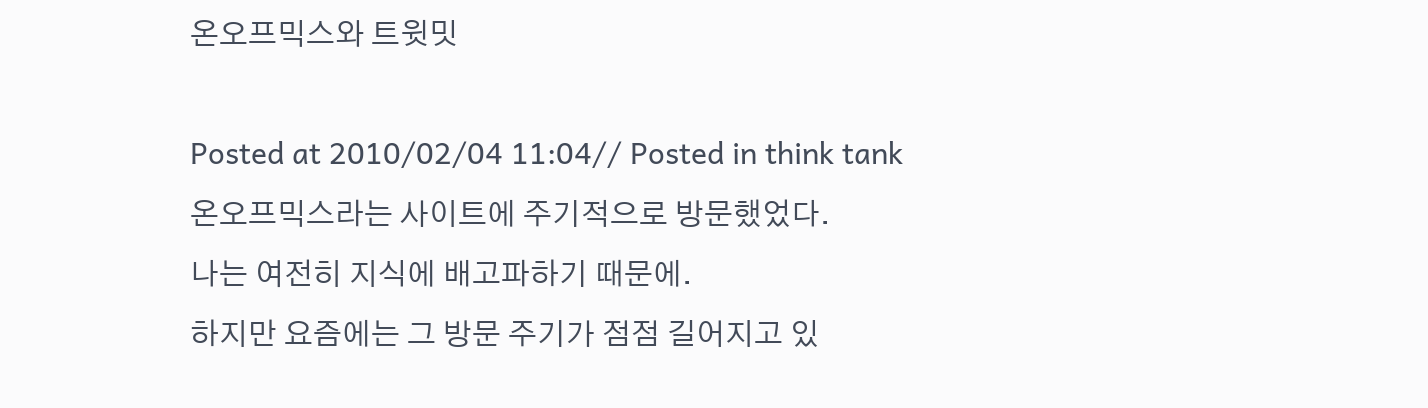온오프믹스와 트윗밋

Posted at 2010/02/04 11:04// Posted in think tank
온오프믹스라는 사이트에 주기적으로 방문했었다.
나는 여전히 지식에 배고파하기 때문에.
하지만 요즘에는 그 방문 주기가 점점 길어지고 있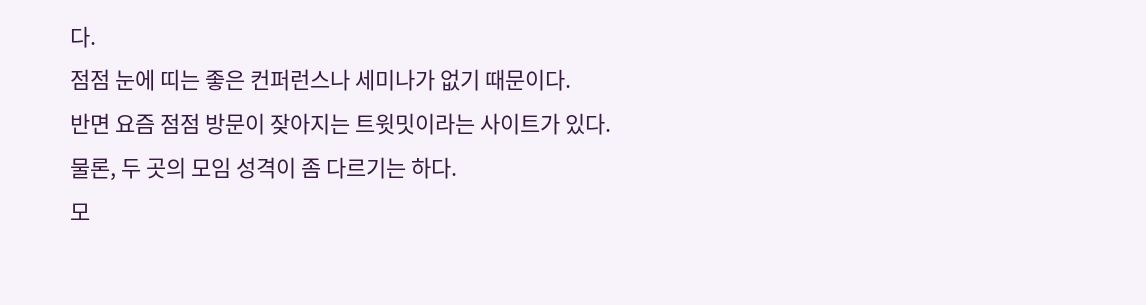다.
점점 눈에 띠는 좋은 컨퍼런스나 세미나가 없기 때문이다.
반면 요즘 점점 방문이 잦아지는 트윗밋이라는 사이트가 있다.
물론, 두 곳의 모임 성격이 좀 다르기는 하다.
모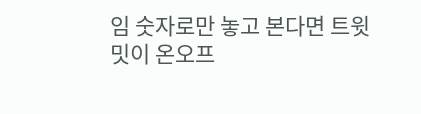임 숫자로만 놓고 본다면 트윗밋이 온오프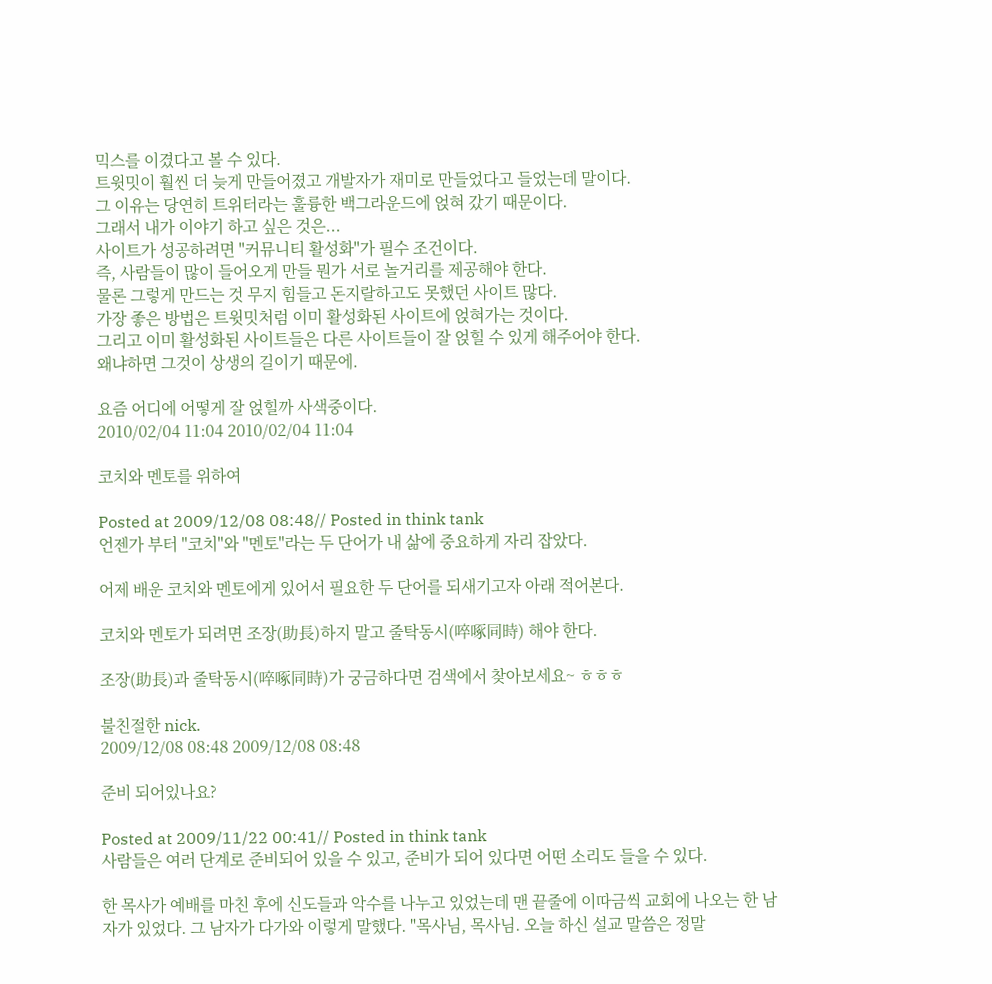믹스를 이겼다고 볼 수 있다.
트윗밋이 훨씬 더 늦게 만들어졌고 개발자가 재미로 만들었다고 들었는데 말이다.
그 이유는 당연히 트위터라는 훌륭한 백그라운드에 얹혀 갔기 때문이다.
그래서 내가 이야기 하고 싶은 것은...
사이트가 성공하려면 "커뮤니티 활성화"가 필수 조건이다.
즉, 사람들이 많이 들어오게 만들 뭔가 서로 놀거리를 제공해야 한다.
물론 그렇게 만드는 것 무지 힘들고 돈지랄하고도 못했던 사이트 많다.
가장 좋은 방법은 트윗밋처럼 이미 활성화된 사이트에 얹혀가는 것이다.
그리고 이미 활성화된 사이트들은 다른 사이트들이 잘 얹힐 수 있게 해주어야 한다.
왜냐하면 그것이 상생의 길이기 때문에.

요즘 어디에 어떻게 잘 얹힐까 사색중이다.
2010/02/04 11:04 2010/02/04 11:04

코치와 멘토를 위하여

Posted at 2009/12/08 08:48// Posted in think tank
언젠가 부터 "코치"와 "멘토"라는 두 단어가 내 삶에 중요하게 자리 잡았다.

어제 배운 코치와 멘토에게 있어서 필요한 두 단어를 되새기고자 아래 적어본다.

코치와 멘토가 되려면 조장(助長)하지 말고 줄탁동시(啐啄同時) 해야 한다.

조장(助長)과 줄탁동시(啐啄同時)가 궁금하다면 검색에서 찾아보세요~ ㅎㅎㅎ

불친절한 nick.
2009/12/08 08:48 2009/12/08 08:48

준비 되어있나요?

Posted at 2009/11/22 00:41// Posted in think tank
사람들은 여러 단계로 준비되어 있을 수 있고, 준비가 되어 있다면 어떤 소리도 들을 수 있다.

한 목사가 예배를 마친 후에 신도들과 악수를 나누고 있었는데 맨 끝줄에 이따금씩 교회에 나오는 한 남자가 있었다. 그 남자가 다가와 이렇게 말했다. "목사님, 목사님. 오늘 하신 설교 말씀은 정말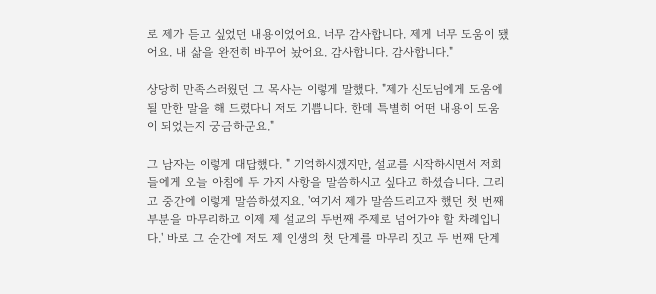로 제가 듣고 싶었던 내용이었어요. 너무 감사합니다. 제게 너무 도움이 됐어요. 내 삶을 완전히 바꾸어 놨어요. 감사합니다. 감사합니다."

상당히 만족스러웠던 그 목사는 이렇게 말했다. "제가 신도님에게 도움에 될 만한 말을 해 드렸다니 저도 기쁩니다. 한데 특별히 어떤 내용이 도움이 되었는지 궁금하군요."

그 남자는 이렇게 대답했다. " 기억하시겠지만, 설교를 시작하시면서 저희들에게 오늘 아침에 두 가지 사항을 말씀하시고 싶다고 하셨습니다. 그리고 중간에 이렇게 말씀하셨지요. '여기서 제가 말씀드리고자 했던 첫 번째 부분을 마무리하고 이제 제 설교의 두번째 주제로 넘어가야 할 차례입니다.' 바로 그 순간에 저도 제 인생의 첫 단계를 마무리 짓고 두 번째 단계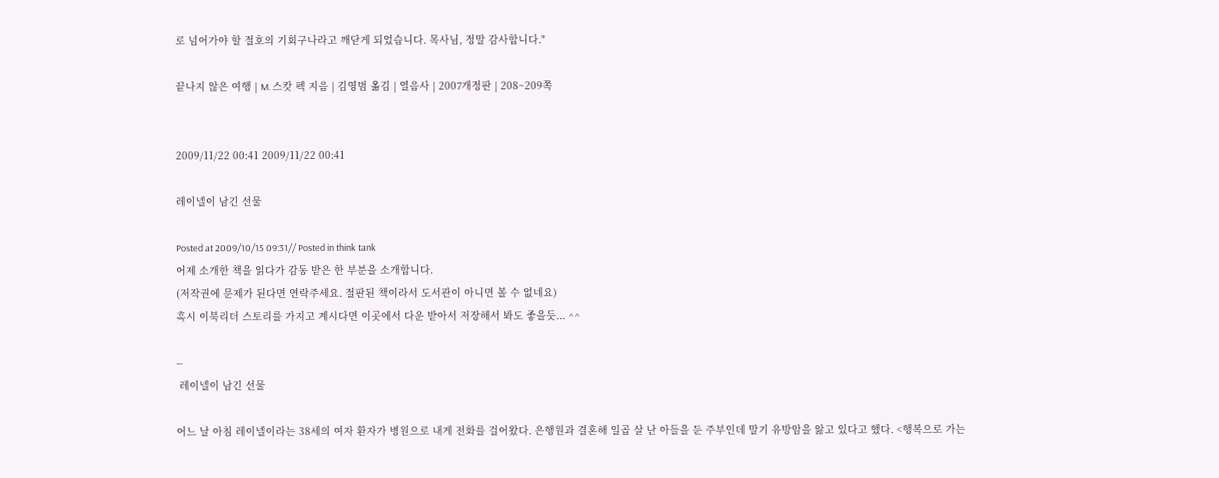로 넘어가야 할 절호의 기회구나라고 깨닫게 되었습니다. 목사님, 정말 감사합니다."

끝나지 않은 여행 | M. 스캇 펙 지음 | 김영범 옮김 | 열음사 | 2007개정판 | 208~209쪽


2009/11/22 00:41 2009/11/22 00:41

레이넬이 남긴 선물

Posted at 2009/10/15 09:31// Posted in think tank
어제 소개한 책을 읽다가 감동 받은 한 부분을 소개합니다.
(저작권에 문제가 된다면 연락주세요. 절판된 책이라서 도서관이 아니면 볼 수 없네요)
혹시 이북리더 스토리를 가지고 계시다면 이곳에서 다운 받아서 저장해서 봐도 좋을듯... ^^

--
 레이넬이 남긴 선물

어느 날 아침 레이넬이라는 38세의 여자 환자가 병원으로 내게 전화를 걸어왔다. 은행원과 결혼해 일곱 살 난 아들을 둔 주부인데 말기 유방암을 앓고 있다고 했다. <행복으로 가는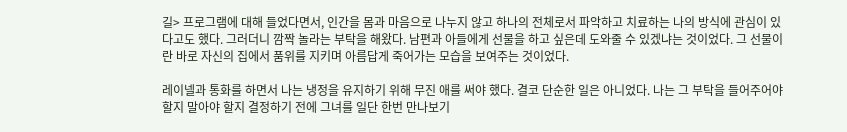길> 프로그램에 대해 들었다면서, 인간을 몸과 마음으로 나누지 않고 하나의 전체로서 파악하고 치료하는 나의 방식에 관심이 있다고도 했다. 그러더니 깜짝 놀라는 부탁을 해왔다. 남편과 아들에게 선물을 하고 싶은데 도와줄 수 있겠냐는 것이었다. 그 선물이란 바로 자신의 집에서 품위를 지키며 아름답게 죽어가는 모습을 보여주는 것이었다.

레이넬과 통화를 하면서 나는 냉정을 유지하기 위해 무진 애를 써야 했다. 결코 단순한 일은 아니었다. 나는 그 부탁을 들어주어야 할지 말아야 할지 결정하기 전에 그녀를 일단 한번 만나보기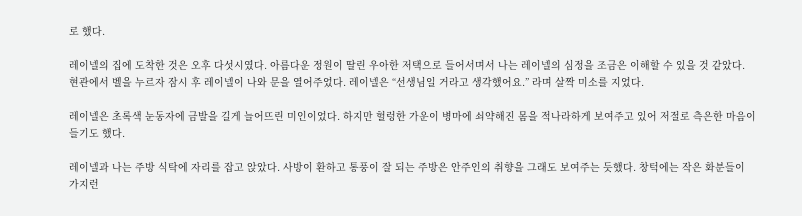로 했다.

레이넬의 집에 도착한 것은 오후 다섯시였다. 아름다운 정원이 딸린 우아한 저택으로 들어서며서 나는 레이넬의 심정을 조금은 이해할 수 있을 것 같았다. 현관에서 벨을 누르자 잠시 후 레이넬이 나와 문을 열어주었다. 레이넬은 “선생님일 거라고 생각했어요.” 라며 살짝 미소를 지었다.

레이넬은 초록색 눈동자에 금발을 길게 늘어뜨린 미인이었다. 하지만 헐렁한 가운이 병마에 쇠약해진 몸을 적나라하게 보여주고 있어 저절로 측은한 마음이 들기도 했다.

레이넬과 나는 주방 식탁에 자리를 잡고 앉았다. 사방이 환하고 통풍이 잘 되는 주방은 안주인의 취향을 그래도 보여주는 듯했다. 창턱에는 작은 화분들이 가지런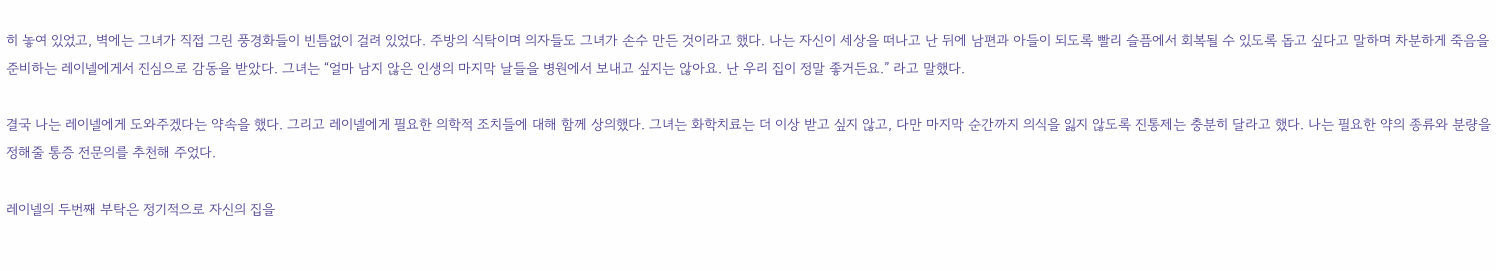히 놓여 있었고, 벽에는 그녀가 직접 그린 풍경화들이 빈틈없이 걸려 있었다. 주방의 식탁이며 의자들도 그녀가 손수 만든 것이라고 했다. 나는 자신이 세상을 떠나고 난 뒤에 남편과 아들이 되도록 빨리 슬픔에서 회복될 수 있도록 돕고 싶다고 말하며 차분하게 죽음을 준비하는 레이넬에게서 진심으로 감동을 받았다. 그녀는 “얼마 남지 않은 인생의 마지막 날들을 병원에서 보내고 싶지는 않아요. 난 우리 집이 정말 좋거든요.” 라고 말했다.

결국 나는 레이넬에게 도와주겠다는 약속을 했다. 그리고 레이넬에게 필요한 의학적 조치들에 대해 함께 상의했다. 그녀는 화학치료는 더 이상 받고 싶지 않고, 다만 마지막 순간까지 의식을 잃지 않도록 진통제는 충분히 달라고 했다. 나는 필요한 약의 종류와 분량을 정해줄 통증 전문의를 추천해 주었다.

레이넬의 두번째 부탁은 정기적으로 자신의 집을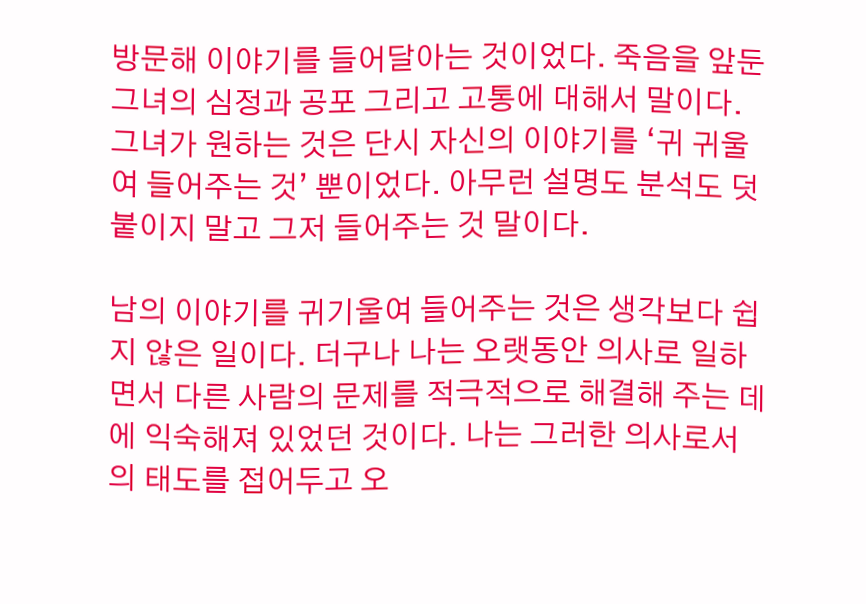방문해 이야기를 들어달아는 것이었다. 죽음을 앞둔 그녀의 심정과 공포 그리고 고통에 대해서 말이다. 그녀가 원하는 것은 단시 자신의 이야기를 ‘귀 귀울여 들어주는 것’ 뿐이었다. 아무런 설명도 분석도 덧붙이지 말고 그저 들어주는 것 말이다.

남의 이야기를 귀기울여 들어주는 것은 생각보다 쉽지 않은 일이다. 더구나 나는 오랫동안 의사로 일하면서 다른 사람의 문제를 적극적으로 해결해 주는 데에 익숙해져 있었던 것이다. 나는 그러한 의사로서의 태도를 접어두고 오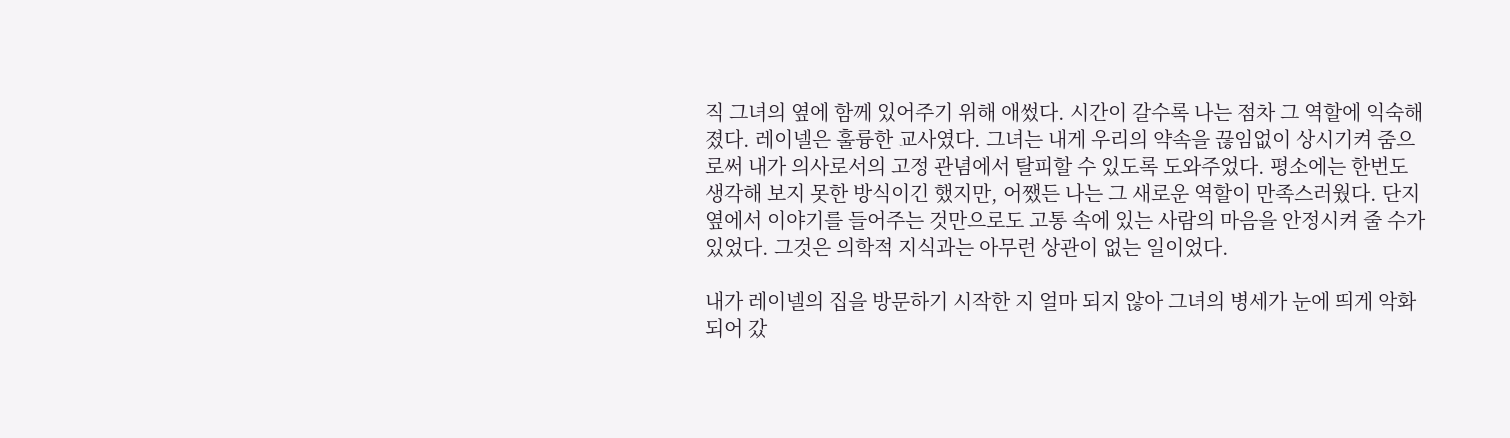직 그녀의 옆에 함께 있어주기 위해 애썼다. 시간이 갈수록 나는 점차 그 역할에 익숙해졌다. 레이넬은 훌륭한 교사였다. 그녀는 내게 우리의 약속을 끊임없이 상시기켜 줌으로써 내가 의사로서의 고정 관념에서 탈피할 수 있도록 도와주었다. 평소에는 한번도 생각해 보지 못한 방식이긴 했지만, 어쨌든 나는 그 새로운 역할이 만족스러웠다. 단지 옆에서 이야기를 들어주는 것만으로도 고통 속에 있는 사람의 마음을 안정시켜 줄 수가 있었다. 그것은 의학적 지식과는 아무런 상관이 없는 일이었다.

내가 레이넬의 집을 방문하기 시작한 지 얼마 되지 않아 그녀의 병세가 눈에 띄게 악화되어 갔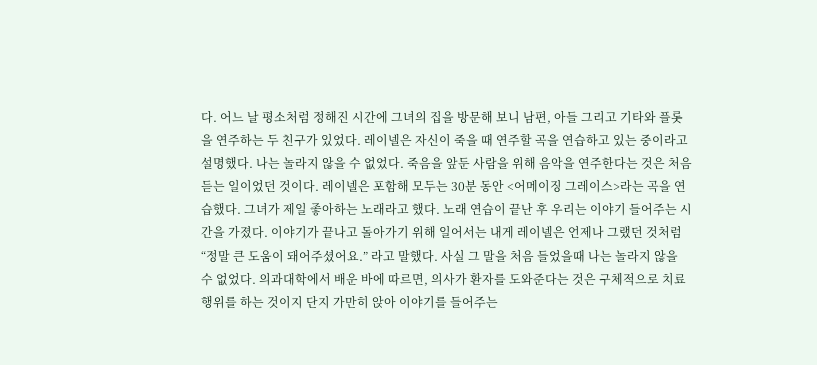다. 어느 날 평소처럼 정해진 시간에 그녀의 집을 방문해 보니 남편, 아들 그리고 기타와 플롯을 연주하는 두 친구가 있었다. 레이넬은 자신이 죽을 때 연주할 곡을 연습하고 있는 중이라고 설명했다. 나는 놀라지 않을 수 없었다. 죽음을 앞둔 사람을 위해 음악을 연주한다는 것은 처음 듣는 일이었던 것이다. 레이넬은 포함해 모두는 30분 동안 <어메이징 그레이스>라는 곡을 연습했다. 그녀가 제일 좋아하는 노래라고 했다. 노래 연습이 끝난 후 우리는 이야기 들어주는 시간을 가졌다. 이야기가 끝나고 돌아가기 위해 일어서는 내게 레이넬은 언제나 그랬던 것처럼 “정말 큰 도움이 돼어주셨어요.” 라고 말했다. 사실 그 말을 처음 들었을때 나는 놀라지 않을 수 없었다. 의과대학에서 배운 바에 따르면, 의사가 환자를 도와준다는 것은 구체적으로 치료 행위를 하는 것이지 단지 가만히 앉아 이야기를 들어주는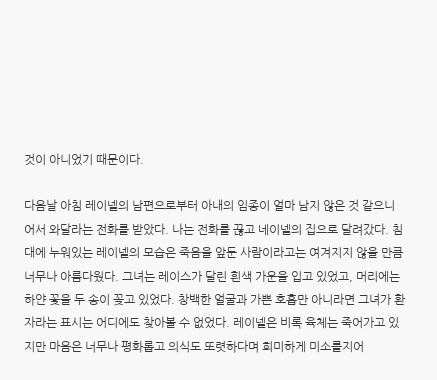것이 아니었기 때문이다.

다음날 아침 레이넬의 남편으로부터 아내의 임종이 얼마 남지 않은 것 같으니 어서 와달라는 전화를 받았다. 나는 전화를 끊고 네이넬의 집으로 달려갔다. 침대에 누워있는 레이넬의 모습은 죽음을 앞둔 사람이라고는 여겨지지 않을 만큼 너무나 아름다웠다. 그녀는 레이스가 달린 흰색 가운을 입고 있었고, 머리에는 하얀 꽃을 두 송이 꽂고 있었다. 창백한 얼굴과 가쁜 호흡만 아니라면 그녀가 환자라는 표시는 어디에도 찾아볼 수 없었다. 레이넬은 비록 육체는 죽어가고 있지만 마음은 너무나 평화롭고 의식도 또렷하다며 희미하게 미소를지어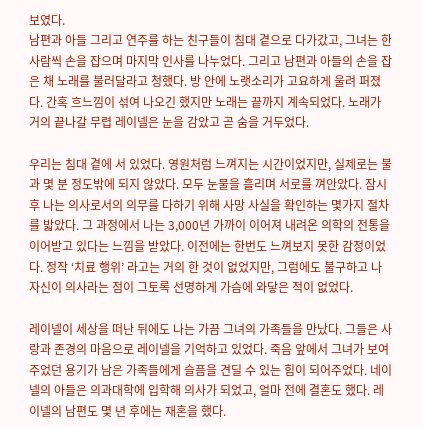보였다.
남편과 아들 그리고 연주를 하는 친구들이 침대 곁으로 다가갔고, 그녀는 한 사람씩 손을 잡으며 마지막 인사를 나누었다. 그리고 남편과 아들의 손을 잡은 채 노래를 불러달라고 청했다. 방 안에 노랫소리가 고요하게 울려 퍼졌다. 간혹 흐느낌이 섞여 나오긴 했지만 노래는 끝까지 계속되었다. 노래가 거의 끝나갈 무렵 레이넬은 눈을 감았고 곧 숨을 거두었다.

우리는 침대 곁에 서 있었다. 영원처럼 느껴지는 시간이었지만, 실제로는 불과 몇 분 정도밖에 되지 않았다. 모두 눈물을 흘리며 서로를 껴안았다. 잠시 후 나는 의사로서의 의무를 다하기 위해 사망 사실을 확인하는 몇가지 절차를 밟았다. 그 과정에서 나는 3,000년 가까이 이어져 내려온 의학의 전통을 이어받고 있다는 느낌을 받았다. 이전에는 한번도 느껴보지 못한 감정이었다. 정작 ‘치료 행위’ 라고는 거의 한 것이 없었지만, 그럼에도 불구하고 나 자신이 의사라는 점이 그토록 선명하게 가슴에 와닿은 적이 없었다.

레이넬이 세상을 떠난 뒤에도 나는 가끔 그녀의 가족들을 만났다. 그들은 사랑과 존경의 마음으로 레이넬을 기억하고 있었다. 죽음 앞에서 그녀가 보여주었던 용기가 남은 가족들에게 슬픔을 견딜 수 있는 힘이 되어주었다. 네이넬의 아들은 의과대학에 입학해 의사가 되었고, 얼마 전에 결혼도 했다. 레이넬의 남편도 몇 년 후에는 재혼을 했다.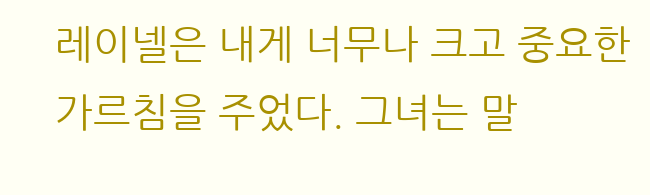레이넬은 내게 너무나 크고 중요한 가르침을 주었다. 그녀는 말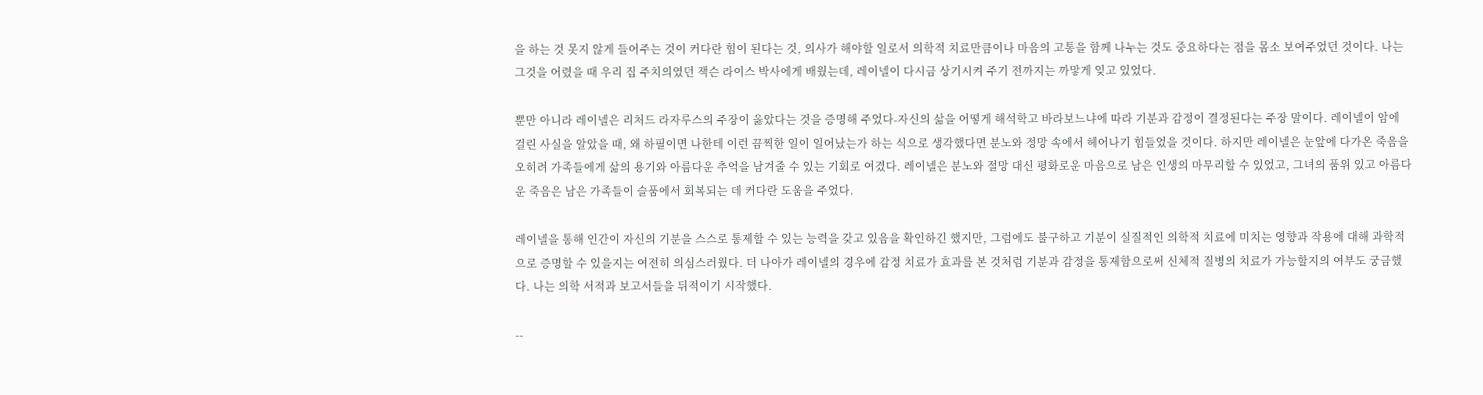을 하는 것 못지 않게 들어주는 것이 커다란 힘이 된다는 것, 의사가 해야할 일로서 의학적 치료만큼이나 마음의 고통을 함께 나누는 것도 중요하다는 점을 몸소 보여주었던 것이다. 나는 그것을 어렸을 때 우리 집 주치의였던 잭슨 라이스 박사에게 배웠는데, 레이넬이 다시금 상기시켜 주기 전까지는 까맣게 잊고 있었다.

뿐만 아니라 레이넬은 리처드 라자루스의 주장이 옳았다는 것을 증명해 주었다-자신의 삶을 어떻게 해석학고 바라보느냐에 따라 기분과 감정이 결정된다는 주장 말이다. 레이넬이 암에 걸린 사실을 알았을 때, 왜 하필이면 나한테 이런 끔찍한 일이 일어났는가 하는 식으로 생각했다면 분노와 정망 속에서 헤어나기 힘들었을 것이다. 하지만 레이넬은 눈앞에 다가온 죽음을 오히려 가족들에게 삶의 용기와 아름다운 추억을 남겨줄 수 있는 기회로 여겼다. 레이넬은 분노와 절망 대신 평화로운 마음으로 남은 인생의 마무리할 수 있었고, 그녀의 품위 있고 아름다운 죽음은 남은 가족들이 슬품에서 회복되는 데 커다란 도움을 주었다.

레이넬을 통해 인간이 자신의 기분을 스스로 통제할 수 있는 능력을 갖고 있음을 확인하긴 했지만, 그럼에도 불구하고 기분이 실질적인 의학적 치료에 미치는 영향과 작용에 대해 과학적으로 증명할 수 있을지는 여전히 의심스러웠다. 더 나아가 레이넬의 경우에 감정 치료가 효과를 본 것처럼 기분과 감정을 통제함으로써 신체적 질병의 치료가 가능할지의 여부도 궁금했다. 나는 의학 서적과 보고서들을 뒤적이기 시작했다.

--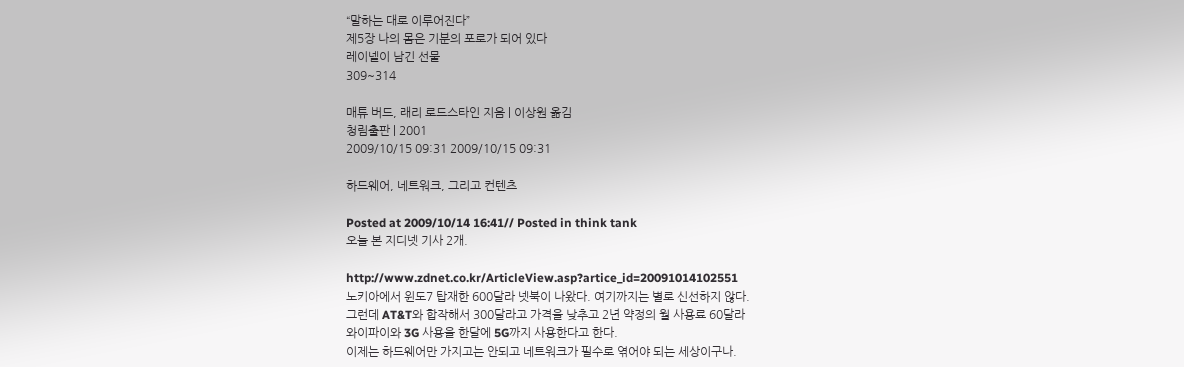“말하는 대로 이루어진다”
제5장 나의 몸은 기분의 포로가 되어 있다
레이넬이 남긴 선물
309~314

매튜 버드, 래리 로드스타인 지음 | 이상원 옮김
청림출판 | 2001
2009/10/15 09:31 2009/10/15 09:31

하드웨어, 네트워크, 그리고 컨텐츠

Posted at 2009/10/14 16:41// Posted in think tank
오늘 본 지디넷 기사 2개.

http://www.zdnet.co.kr/ArticleView.asp?artice_id=20091014102551
노키아에서 윈도7 탑재한 600달라 넷북이 나왔다. 여기까지는 별로 신선하지 않다.
그런데 AT&T와 합작해서 300달라고 가격을 낮추고 2년 약정의 월 사용료 60달라
와이파이와 3G 사용을 한달에 5G까지 사용한다고 한다.
이제는 하드웨어만 가지고는 안되고 네트워크가 필수로 엮어야 되는 세상이구나.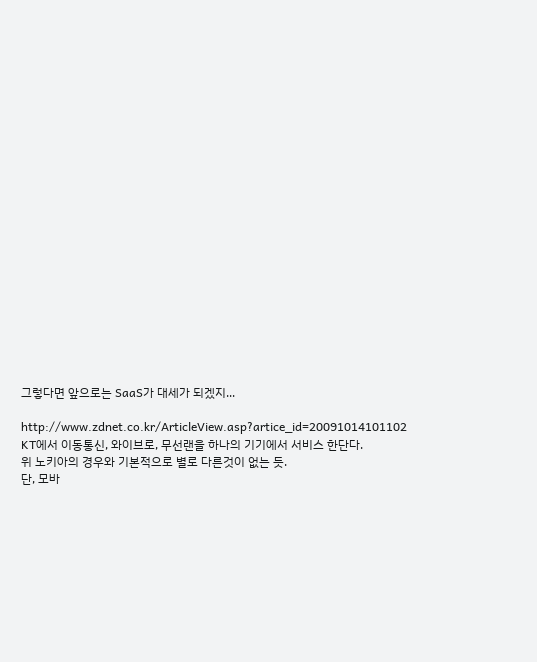그렇다면 앞으로는 SaaS가 대세가 되겠지...

http://www.zdnet.co.kr/ArticleView.asp?artice_id=20091014101102
KT에서 이동통신, 와이브로, 무선랜을 하나의 기기에서 서비스 한단다.
위 노키아의 경우와 기본적으로 별로 다른것이 없는 듯.
단, 모바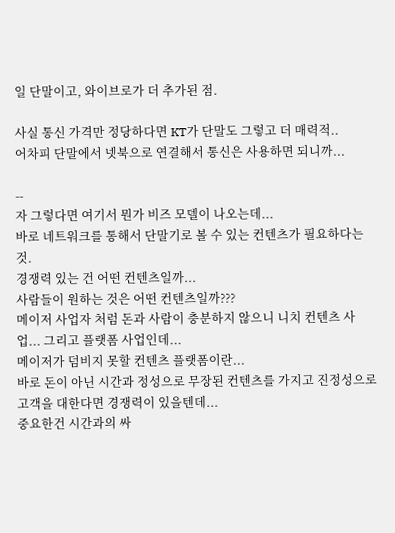일 단말이고, 와이브로가 더 추가된 점.

사실 통신 가격만 정당하다면 KT가 단말도 그렇고 더 매력적..
어차피 단말에서 넷북으로 연결해서 통신은 사용하면 되니까...

--
자 그렇다면 여기서 뭔가 비즈 모델이 나오는데...
바로 네트워크를 통해서 단말기로 볼 수 있는 컨텐츠가 필요하다는 것.
경쟁력 있는 건 어떤 컨텐츠일까...
사람들이 원하는 것은 어떤 컨텐츠일까???
메이저 사업자 처럼 돈과 사람이 충분하지 않으니 니치 컨텐츠 사업... 그리고 플랫폼 사업인데...
메이저가 덤비지 못할 컨텐츠 플랫폼이란...
바로 돈이 아닌 시간과 정성으로 무장된 컨텐츠를 가지고 진정성으로 고객을 대한다면 경쟁력이 있을텐데...
중요한건 시간과의 싸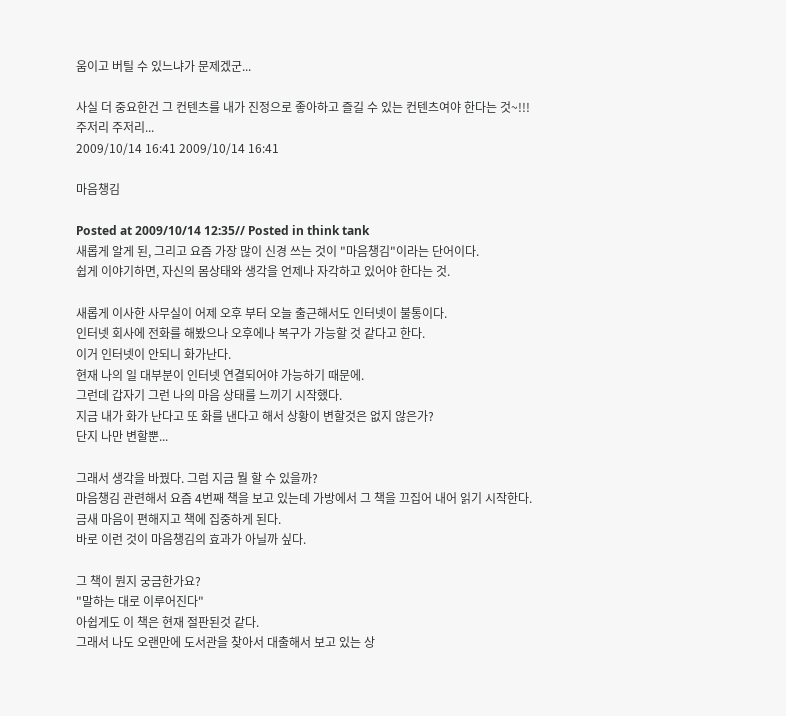움이고 버틸 수 있느냐가 문제겠군...

사실 더 중요한건 그 컨텐츠를 내가 진정으로 좋아하고 즐길 수 있는 컨텐츠여야 한다는 것~!!!
주저리 주저리...
2009/10/14 16:41 2009/10/14 16:41

마음챙김

Posted at 2009/10/14 12:35// Posted in think tank
새롭게 알게 된, 그리고 요즘 가장 많이 신경 쓰는 것이 "마음챙김"이라는 단어이다.
쉽게 이야기하면, 자신의 몸상태와 생각을 언제나 자각하고 있어야 한다는 것.

새롭게 이사한 사무실이 어제 오후 부터 오늘 출근해서도 인터넷이 불통이다.
인터넷 회사에 전화를 해봤으나 오후에나 복구가 가능할 것 같다고 한다.
이거 인터넷이 안되니 화가난다.
현재 나의 일 대부분이 인터넷 연결되어야 가능하기 때문에.
그런데 갑자기 그런 나의 마음 상태를 느끼기 시작했다.
지금 내가 화가 난다고 또 화를 낸다고 해서 상황이 변할것은 없지 않은가?
단지 나만 변할뿐...

그래서 생각을 바꿨다. 그럼 지금 뭘 할 수 있을까?
마음챙김 관련해서 요즘 4번째 책을 보고 있는데 가방에서 그 책을 끄집어 내어 읽기 시작한다.
금새 마음이 편해지고 책에 집중하게 된다.
바로 이런 것이 마음챙김의 효과가 아닐까 싶다.

그 책이 뭔지 궁금한가요?
"말하는 대로 이루어진다"
아쉽게도 이 책은 현재 절판된것 같다.
그래서 나도 오랜만에 도서관을 찾아서 대출해서 보고 있는 상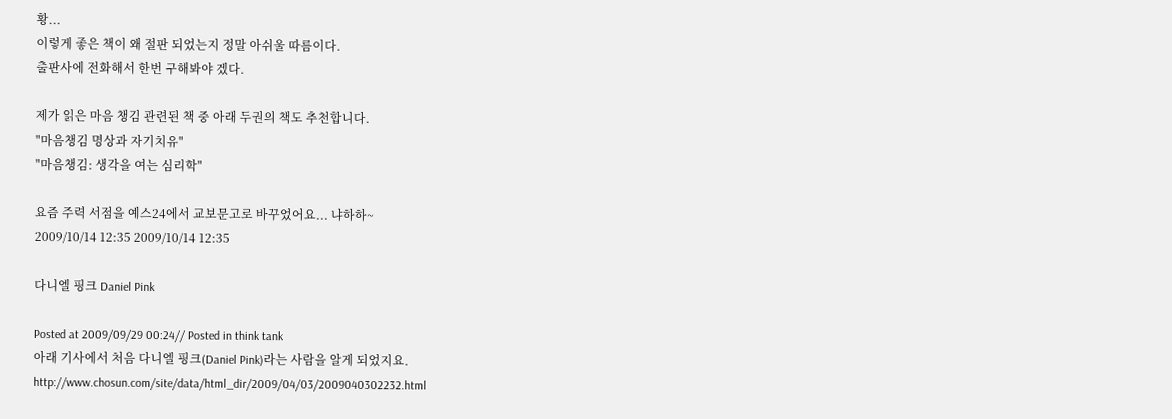황...
이렇게 좋은 책이 왜 절판 되었는지 정말 아쉬울 따름이다.
출판사에 전화해서 한번 구해봐야 겠다.

제가 읽은 마음 챙김 관련된 책 중 아래 두권의 책도 추천합니다.
"마음챙김 명상과 자기치유"
"마음챙김: 생각을 여는 심리학"

요즘 주력 서점을 예스24에서 교보문고로 바꾸었어요... 냐하하~
2009/10/14 12:35 2009/10/14 12:35

다니엘 핑크 Daniel Pink

Posted at 2009/09/29 00:24// Posted in think tank
아래 기사에서 처음 다니엘 핑크(Daniel Pink)라는 사람을 알게 되었지요.
http://www.chosun.com/site/data/html_dir/2009/04/03/2009040302232.html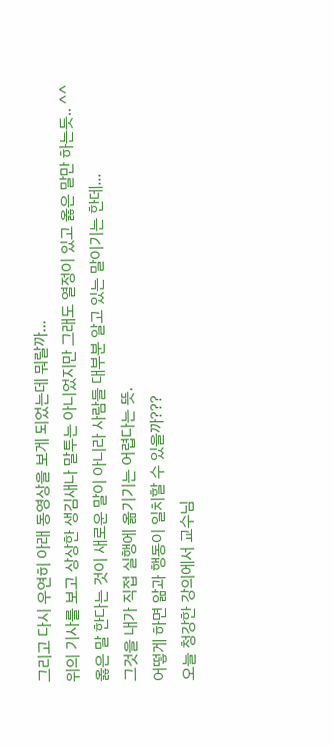그리고 다시 우연히 아래 동영상을 보게 되었는데 뭐랄까...
위의 기사를 보고 상상한 생김새나 말투는 아니었지만 그래도 열정이 있고 옳은 말만 하는듯.. ^^
옳은 말 한다는 것이 새로운 말이 아니라 사람들 대부분 알고 있는 말이기는 한데...
그것을 내가 직접 실행에 옮기기는 어렵다는 뜻.
어떻게 하면 앎과 행동이 일치할 수 있을까???
오늘 청강한 강의에서 교수님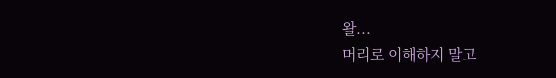왈...
머리로 이해하지 말고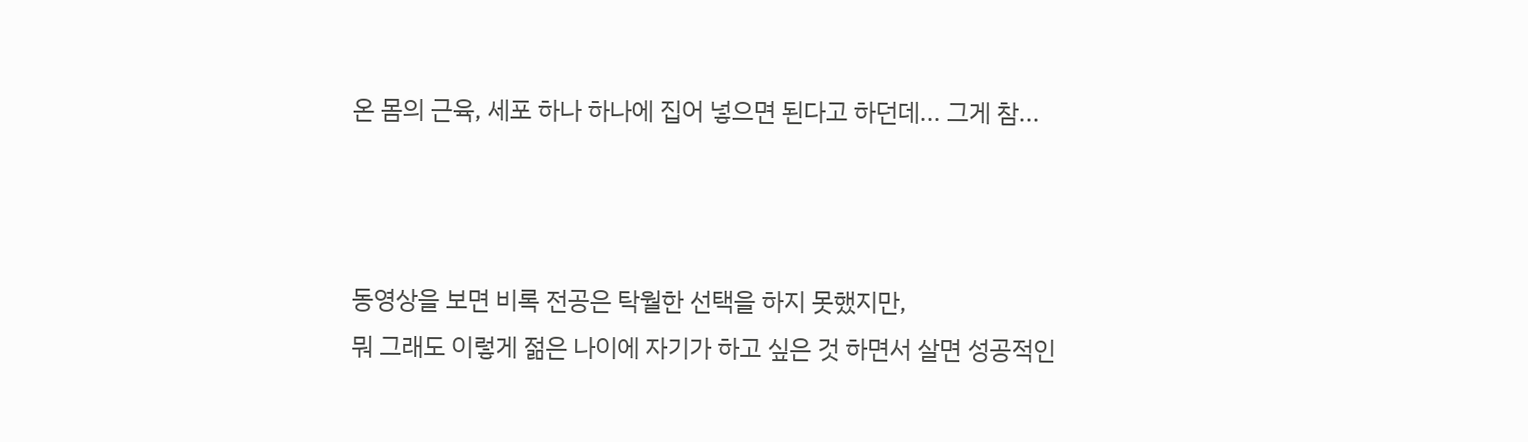온 몸의 근육, 세포 하나 하나에 집어 넣으면 된다고 하던데... 그게 참...



동영상을 보면 비록 전공은 탁월한 선택을 하지 못했지만,
뭐 그래도 이렇게 젊은 나이에 자기가 하고 싶은 것 하면서 살면 성공적인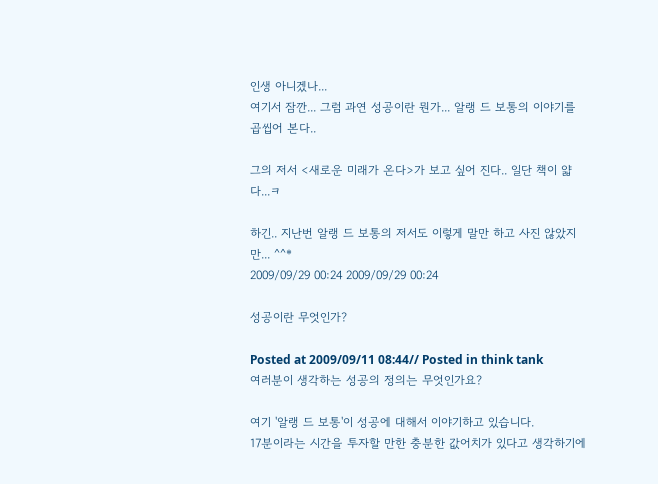인생 아니겠나...
여기서 잠깐... 그럼 과연 성공이란 뭔가... 알랭 드 보통의 이야기를 곱씹어 본다..

그의 저서 <새로운 미래가 온다>가 보고 싶어 진다.. 일단 책이 얇다...ㅋ

하긴.. 지난번 알랭 드 보통의 저서도 이렇게 말만 하고 사진 않았지만... ^^*
2009/09/29 00:24 2009/09/29 00:24

성공이란 무엇인가?

Posted at 2009/09/11 08:44// Posted in think tank
여러분이 생각하는 성공의 정의는 무엇인가요?

여기 '알랭 드 보통'이 성공에 대해서 이야기하고 있습니다.
17분이라는 시간을 투자할 만한 충분한 값어치가 있다고 생각하기에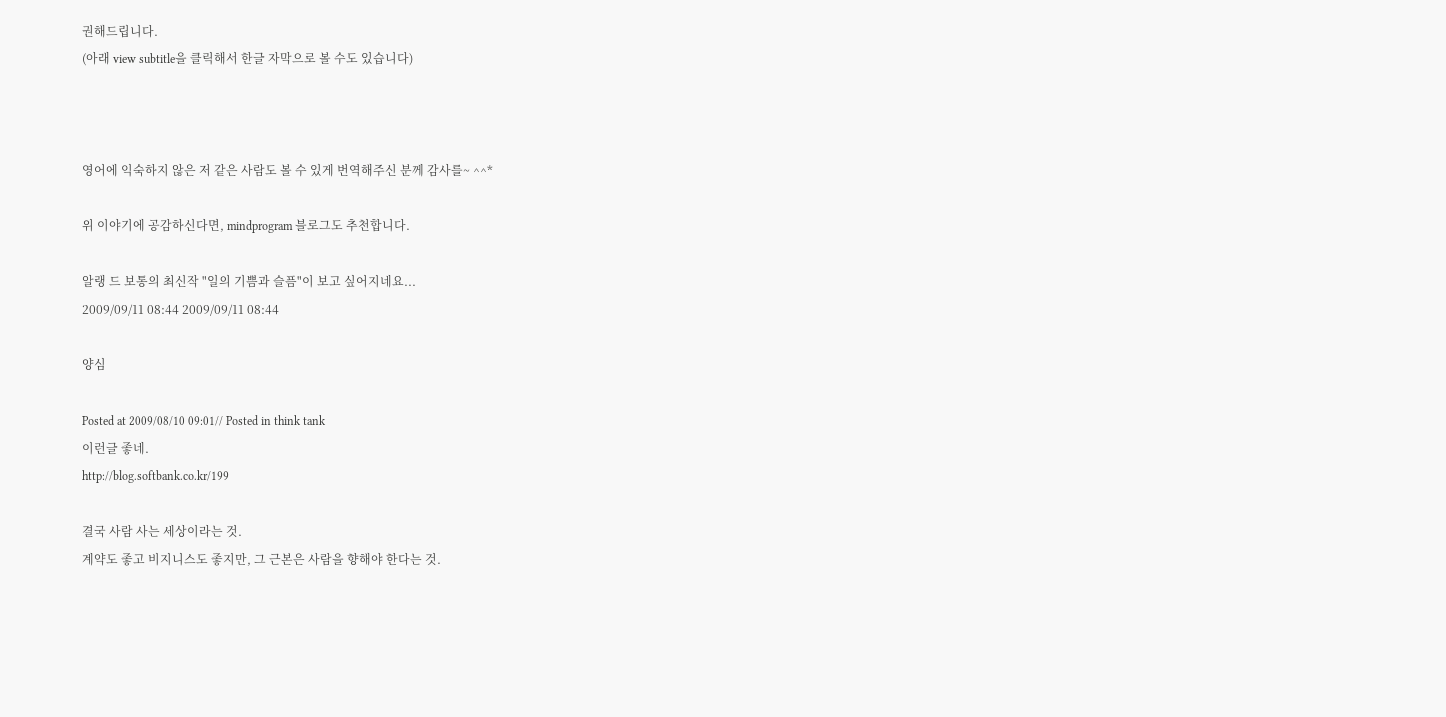권해드립니다.
(아래 view subtitle을 클릭해서 한글 자막으로 볼 수도 있습니다)



영어에 익숙하지 않은 저 같은 사람도 볼 수 있게 번역해주신 분께 감사를~ ^^*

위 이야기에 공감하신다면, mindprogram 블로그도 추천합니다.

알랭 드 보통의 최신작 "일의 기쁨과 슬픔"이 보고 싶어지네요...
2009/09/11 08:44 2009/09/11 08:44

양심

Posted at 2009/08/10 09:01// Posted in think tank
이런글 좋네.
http://blog.softbank.co.kr/199

결국 사람 사는 세상이라는 것.
계약도 좋고 비지니스도 좋지만, 그 근본은 사람을 향해야 한다는 것.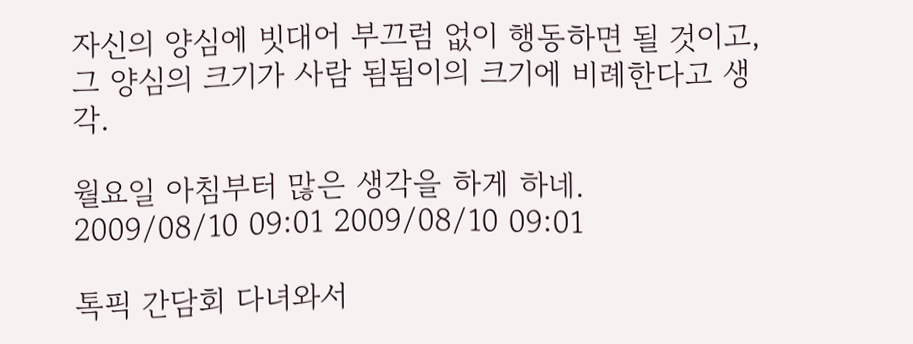자신의 양심에 빗대어 부끄럼 없이 행동하면 될 것이고,
그 양심의 크기가 사람 됨됨이의 크기에 비례한다고 생각.

월요일 아침부터 많은 생각을 하게 하네.
2009/08/10 09:01 2009/08/10 09:01

톡픽 간담회 다녀와서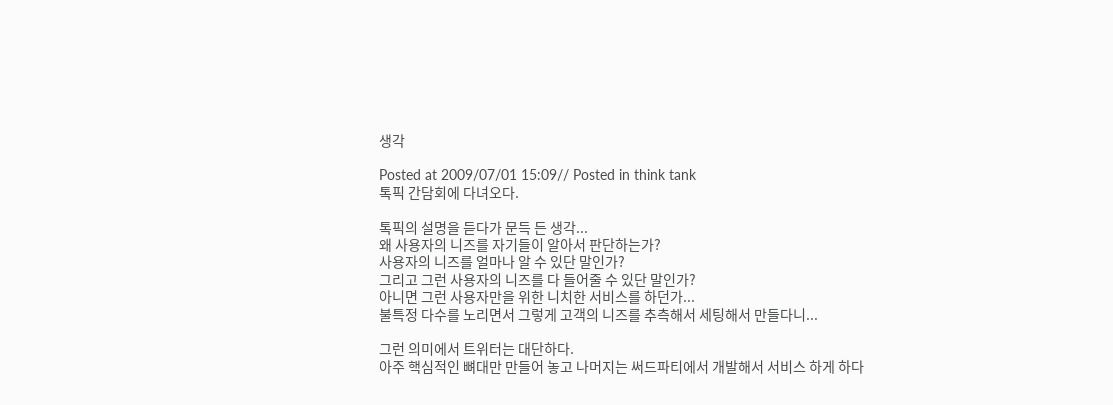생각

Posted at 2009/07/01 15:09// Posted in think tank
톡픽 간담회에 다녀오다.

톡픽의 설명을 듣다가 문득 든 생각...
왜 사용자의 니즈를 자기들이 알아서 판단하는가?
사용자의 니즈를 얼마나 알 수 있단 말인가?
그리고 그런 사용자의 니즈를 다 들어줄 수 있단 말인가?
아니면 그런 사용자만을 위한 니치한 서비스를 하던가...
불특정 다수를 노리면서 그렇게 고객의 니즈를 추측해서 세팅해서 만들다니...

그런 의미에서 트위터는 대단하다.
아주 핵심적인 뼈대만 만들어 놓고 나머지는 써드파티에서 개발해서 서비스 하게 하다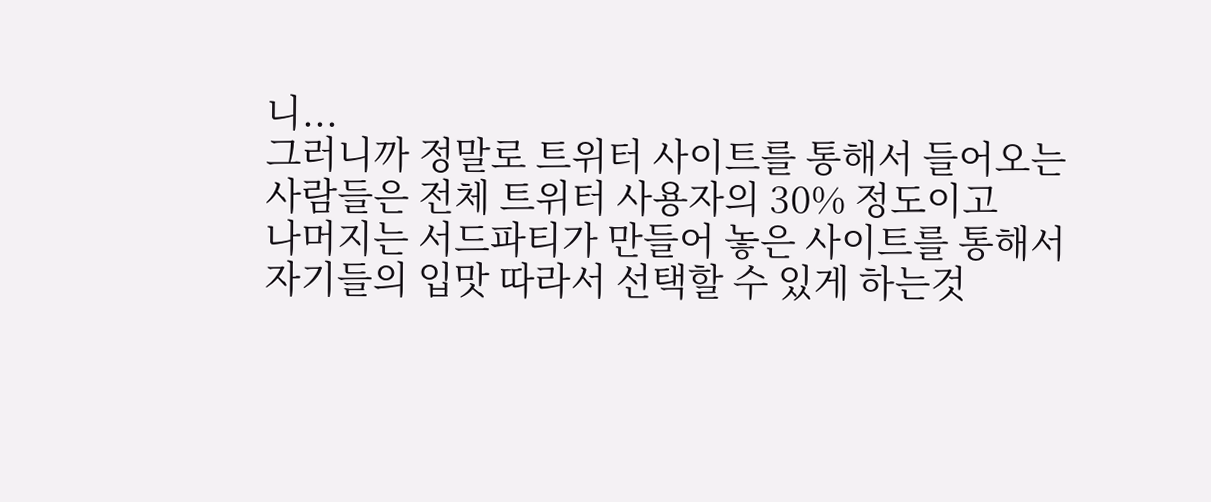니...
그러니까 정말로 트위터 사이트를 통해서 들어오는 사람들은 전체 트위터 사용자의 30% 정도이고
나머지는 서드파티가 만들어 놓은 사이트를 통해서 자기들의 입맛 따라서 선택할 수 있게 하는것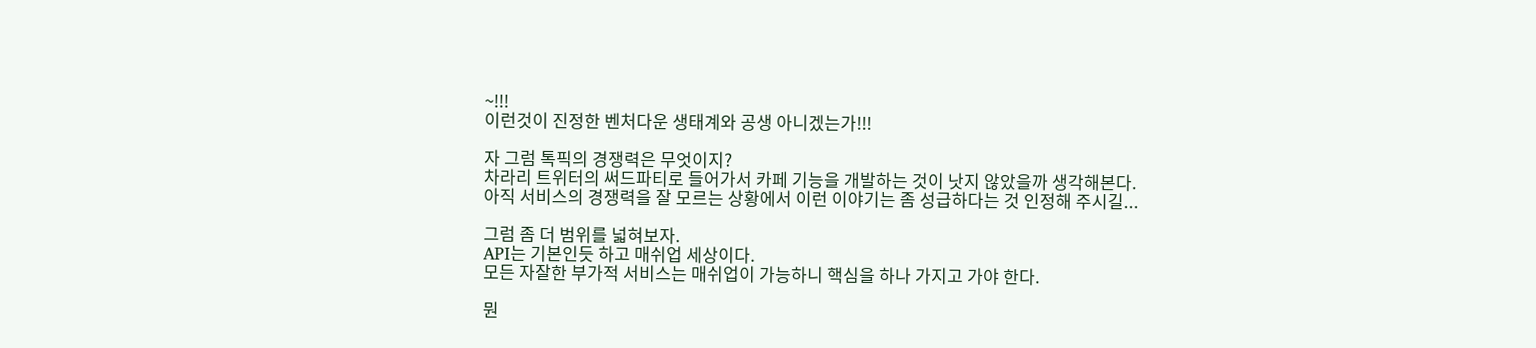~!!!
이런것이 진정한 벤처다운 생태계와 공생 아니겠는가!!!

자 그럼 톡픽의 경쟁력은 무엇이지?
차라리 트위터의 써드파티로 들어가서 카페 기능을 개발하는 것이 낫지 않았을까 생각해본다.
아직 서비스의 경쟁력을 잘 모르는 상황에서 이런 이야기는 좀 성급하다는 것 인정해 주시길...

그럼 좀 더 범위를 넓혀보자.
API는 기본인듯 하고 매쉬업 세상이다.
모든 자잘한 부가적 서비스는 매쉬업이 가능하니 핵심을 하나 가지고 가야 한다.

뭔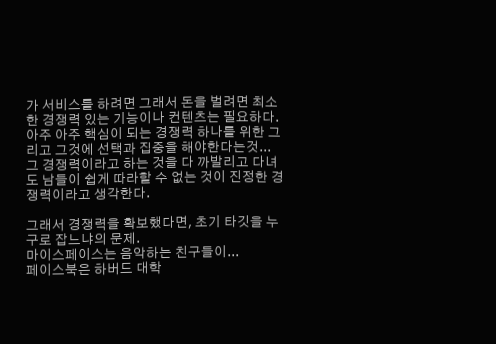가 서비스를 하려면 그래서 돈을 벌려면 최소한 경쟁력 있는 기능이나 컨텐츠는 필요하다.
아주 아주 핵심이 되는 경쟁력 하나를 위한 그리고 그것에 선택과 집중을 해야한다는것...
그 경쟁력이라고 하는 것을 다 까발리고 다녀도 남들이 쉽게 따라할 수 없는 것이 진정한 경쟁력이라고 생각한다.

그래서 경쟁력을 확보했다면, 초기 타깃을 누구로 잡느냐의 문제.
마이스페이스는 음악하는 친구들이...
페이스북은 하버드 대학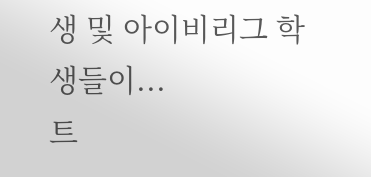생 및 아이비리그 학생들이...
트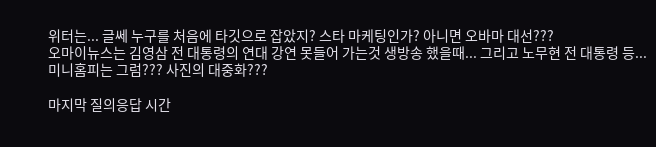위터는... 글쎄 누구를 처음에 타깃으로 잡았지? 스타 마케팅인가? 아니면 오바마 대선???
오마이뉴스는 김영삼 전 대통령의 연대 강연 못들어 가는것 생방송 했을때... 그리고 노무현 전 대통령 등...
미니홈피는 그럼??? 사진의 대중화???

마지막 질의응답 시간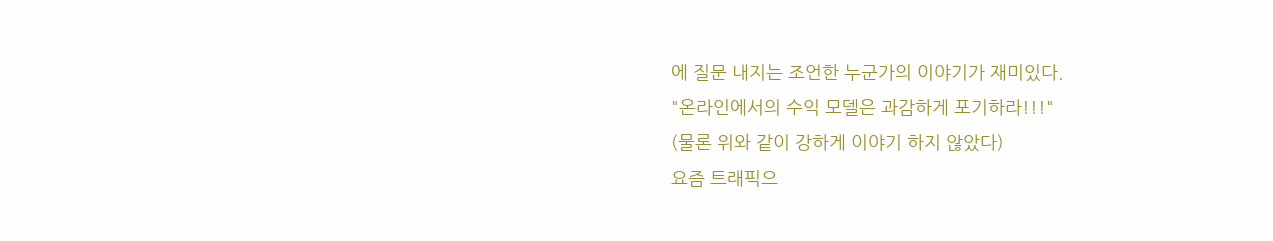에 질문 내지는 조언한 누군가의 이야기가 재미있다.
"온라인에서의 수익 모델은 과감하게 포기하라!!!"
(물론 위와 같이 강하게 이야기 하지 않았다)
요즘 트래픽으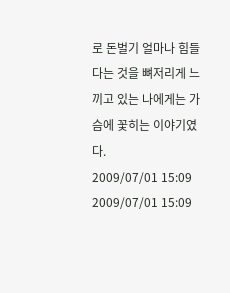로 돈벌기 얼마나 힘들다는 것을 뼈저리게 느끼고 있는 나에게는 가슴에 꽃히는 이야기였다.
2009/07/01 15:09 2009/07/01 15:09